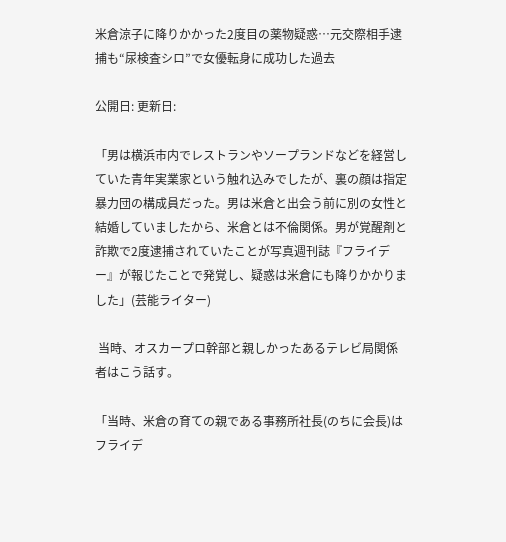米倉涼子に降りかかった2度目の薬物疑惑…元交際相手逮捕も“尿検査シロ”で女優転身に成功した過去

公開日: 更新日:

「男は横浜市内でレストランやソープランドなどを経営していた青年実業家という触れ込みでしたが、裏の顔は指定暴力団の構成員だった。男は米倉と出会う前に別の女性と結婚していましたから、米倉とは不倫関係。男が覚醒剤と詐欺で2度逮捕されていたことが写真週刊誌『フライデー』が報じたことで発覚し、疑惑は米倉にも降りかかりました」(芸能ライター)

 当時、オスカープロ幹部と親しかったあるテレビ局関係者はこう話す。

「当時、米倉の育ての親である事務所社長(のちに会長)はフライデ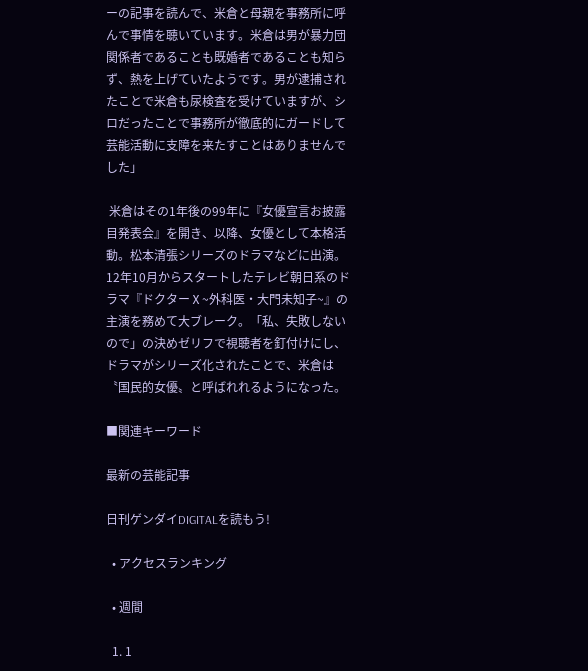ーの記事を読んで、米倉と母親を事務所に呼んで事情を聴いています。米倉は男が暴力団関係者であることも既婚者であることも知らず、熱を上げていたようです。男が逮捕されたことで米倉も尿検査を受けていますが、シロだったことで事務所が徹底的にガードして芸能活動に支障を来たすことはありませんでした」

 米倉はその1年後の99年に『女優宣言お披露目発表会』を開き、以降、女優として本格活動。松本清張シリーズのドラマなどに出演。12年10月からスタートしたテレビ朝日系のドラマ『ドクターⅩ~外科医・大門未知子~』の主演を務めて大ブレーク。「私、失敗しないので」の決めゼリフで視聴者を釘付けにし、ドラマがシリーズ化されたことで、米倉は〝国民的女優〟と呼ばれれるようになった。

■関連キーワード

最新の芸能記事

日刊ゲンダイDIGITALを読もう!

  • アクセスランキング

  • 週間

  1. 1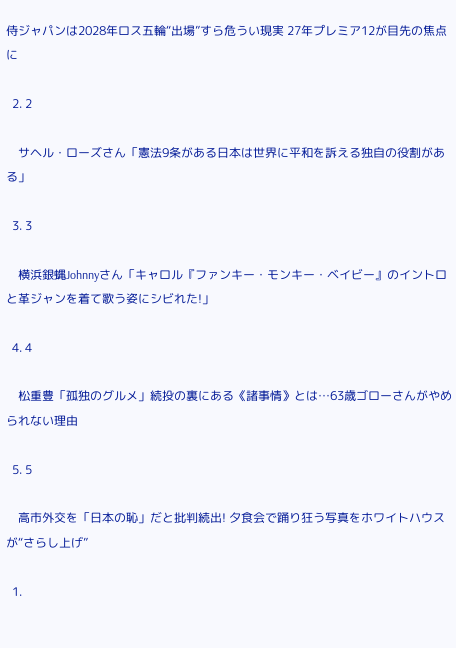侍ジャパンは2028年ロス五輪“出場”すら危うい現実 27年プレミア12が目先の焦点に

  2. 2

    サヘル・ローズさん「憲法9条がある日本は世界に平和を訴える独自の役割がある」

  3. 3

    横浜銀蝿Johnnyさん「キャロル『ファンキー・モンキー・ベイビー』のイントロと革ジャンを着て歌う姿にシビれた!」

  4. 4

    松重豊「孤独のグルメ」続投の裏にある《諸事情》とは…63歳ゴローさんがやめられない理由

  5. 5

    高市外交を「日本の恥」だと批判続出! 夕食会で踊り狂う写真をホワイトハウスが“さらし上げ”

  1.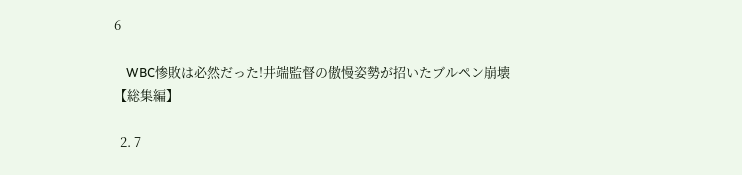6

    WBC惨敗は必然だった!井端監督の傲慢姿勢が招いたブルペン崩壊【総集編】

  2. 7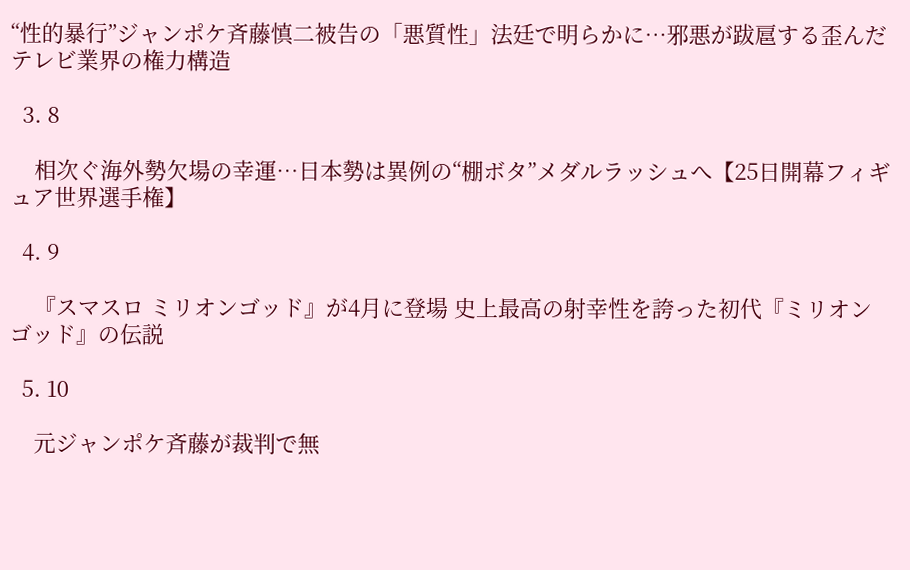“性的暴行”ジャンポケ斉藤慎二被告の「悪質性」法廷で明らかに…邪悪が跋扈する歪んだテレビ業界の権力構造

  3. 8

    相次ぐ海外勢欠場の幸運…日本勢は異例の“棚ボタ”メダルラッシュへ【25日開幕フィギュア世界選手権】

  4. 9

    『スマスロ ミリオンゴッド』が4月に登場 史上最高の射幸性を誇った初代『ミリオンゴッド』の伝説

  5. 10

    元ジャンポケ斉藤が裁判で無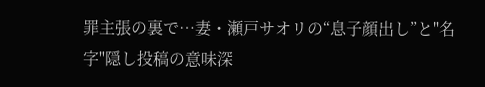罪主張の裏で…妻・瀬戸サオリの“息子顔出し”と"名字"隠し投稿の意味深